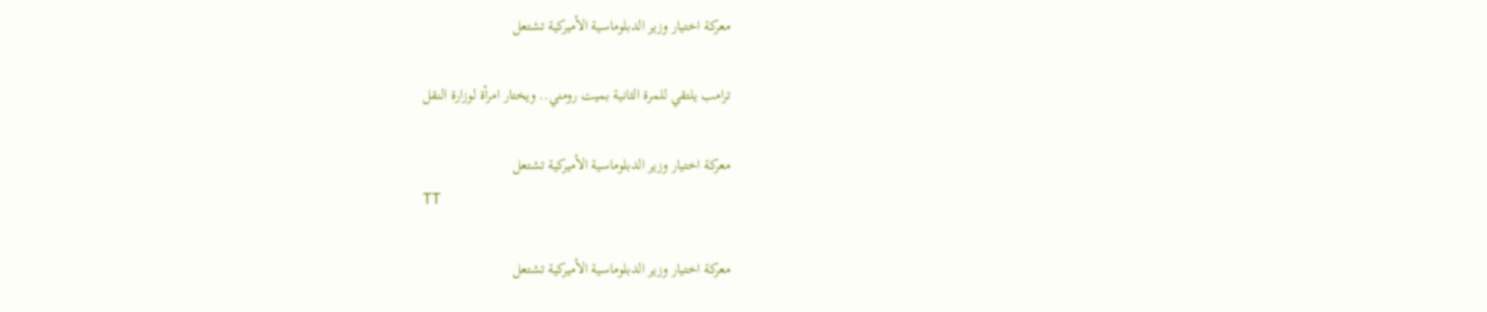معركة اختيار وزير الدبلوماسية الأميركية تشتعل

ترامب يلتقي للمرة الثانية بميت رومني.. ويختار امرأة لوزارة النقل

معركة اختيار وزير الدبلوماسية الأميركية تشتعل
TT

معركة اختيار وزير الدبلوماسية الأميركية تشتعل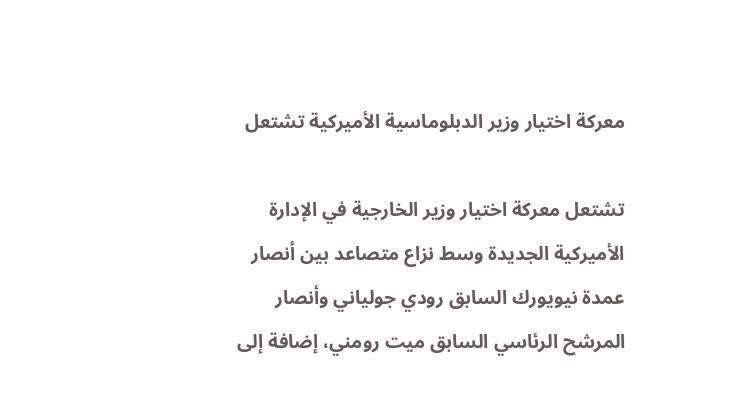معركة اختيار وزير الدبلوماسية الأميركية تشتعل

تشتعل معركة اختيار وزير الخارجية في الإدارة الأميركية الجديدة وسط نزاع متصاعد بين أنصار عمدة نيويورك السابق رودي جولياني وأنصار المرشح الرئاسي السابق ميت رومني، إضافة إلى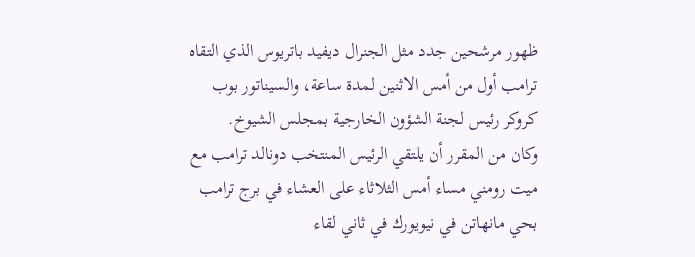ظهور مرشحين جدد مثل الجنرال ديفيد باتريوس الذي التقاه ترامب أول من أمس الاثنين لمدة ساعة، والسيناتور بوب كروكر رئيس لجنة الشؤون الخارجية بمجلس الشيوخ.
وكان من المقرر أن يلتقي الرئيس المنتخب دونالد ترامب مع ميت رومني مساء أمس الثلاثاء على العشاء في برج ترامب بحي مانهاتن في نيويورك في ثاني لقاء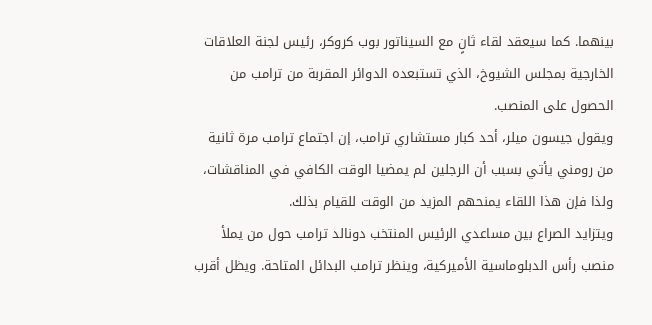بينهما. كما سيعقد لقاء ثانٍ مع السيناتور بوب كروكر، رئيس لجنة العلاقات الخارجية بمجلس الشيوخ، الذي تستبعده الدوائر المقربة من ترامب من الحصول على المنصب.
ويقول جيسون ميلر، أحد كبار مستشاري ترامب، إن اجتماع ترامب مرة ثانية من رومني يأتي بسبب أن الرجلين لم يمضيا الوقت الكافي في المناقشات، ولذا فإن هذا اللقاء يمنحهم المزيد من الوقت للقيام بذلك.
ويتزايد الصراع بين مساعدي الرئيس المنتخب دونالد ترامب حول من يملأ منصب رأس الدبلوماسية الأميركية، وينظر ترامب البدائل المتاحة. ويظل أقرب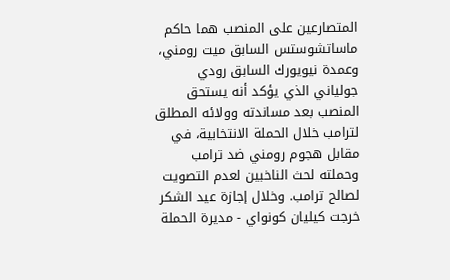المتصارعين على المنصب هما حاكم ماساتشوستس السابق ميت رومني، وعمدة نيويورك السابق رودي جولياني الذي يؤكد أنه يستحق المنصب بعد مساندته وولائه المطلق لترامب خلال الحملة الانتخابية، في مقابل هجوم رومني ضد ترامب وحملته لحث الناخبين لعدم التصويت لصالح ترامب. وخلال إجازة عيد الشكر خرجت كيليان كونواي - مديرة الحملة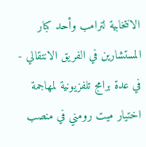الانتخابية لترامب وأحد كبار المستشارين في الفريق الانتقالي - في عدة برامج تلفزيونية لمهاجمة اختيار ميت رومني في منصب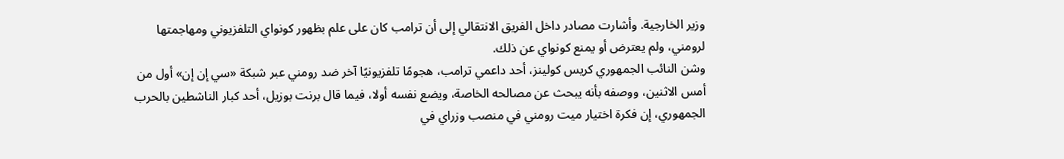وزير الخارجية. وأشارت مصادر داخل الفريق الانتقالي إلى أن ترامب كان على علم بظهور كونواي التلفزيوني ومهاجمتها لرومني، ولم يعترض أو يمنع كونواي عن ذلك.
وشن النائب الجمهوري كريس كولينز، أحد داعمي ترامب، هجومًا تلفزيونيًا آخر ضد رومني عبر شبكة «سي إن إن» أول من أمس الاثنين، ووصفه بأنه يبحث عن مصالحه الخاصة، ويضع نفسه أولا، فيما قال برنت بوزيل، أحد كبار الناشطين بالحرب الجمهوري، إن فكرة اختيار ميت رومني في منصب وزراي في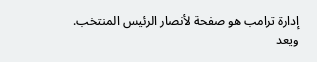إدارة ترامب هو صفحة لأنصار الرئيس المنتخب.
ويعد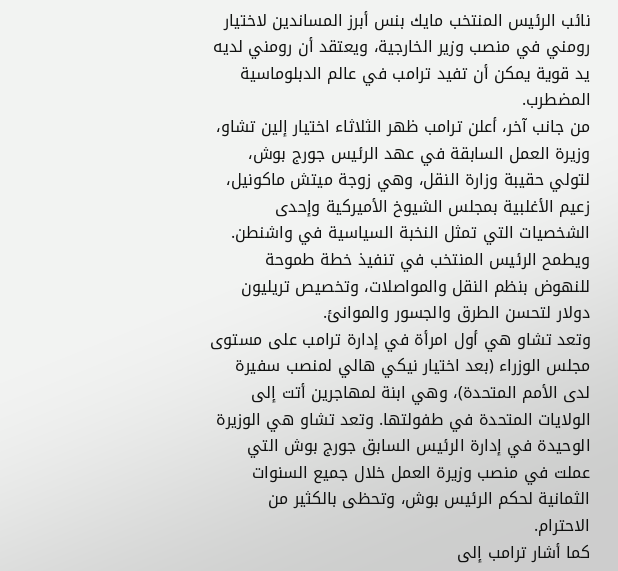نائب الرئيس المنتخب مايك بنس أبرز المساندين لاختيار رومني في منصب وزير الخارجية، ويعتقد أن رومني لديه يد قوية يمكن أن تفيد ترامب في عالم الدبلوماسية المضطرب.
من جانب آخر، أعلن ترامب ظهر الثلاثاء اختيار إلين تشاو، وزيرة العمل السابقة في عهد الرئيس جورج بوش، لتولي حقيبة وزارة النقل، وهي زوجة ميتش ماكونيل، زعيم الأغلبية بمجلس الشيوخ الأميركية وإحدى الشخصيات التي تمثل النخبة السياسية في واشنطن. ويطمح الرئيس المنتخب في تنفيذ خطة طموحة للنهوض بنظم النقل والمواصلات، وتخصيص تريليون دولار لتحسن الطرق والجسور والموانئ.
وتعد تشاو هي أول امرأة في إدارة ترامب على مستوى مجلس الوزراء (بعد اختيار نيكي هالي لمنصب سفيرة لدى الأمم المتحدة)، وهي ابنة لمهاجرين أتت إلى الولايات المتحدة في طفولتها. وتعد تشاو هي الوزيرة الوحيدة في إدارة الرئيس السابق جورج بوش التي عملت في منصب وزيرة العمل خلال جميع السنوات الثمانية لحكم الرئيس بوش، وتحظى بالكثير من الاحترام.
كما أشار ترامب إلى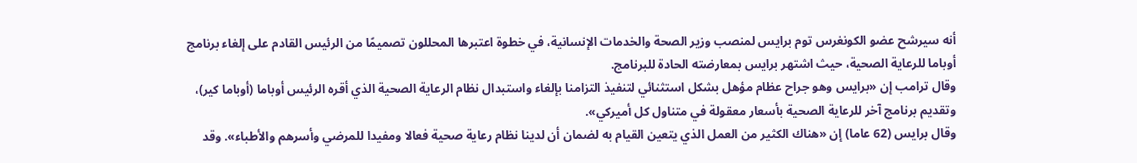أنه سيرشح عضو الكونغرس توم برايس لمنصب وزير الصحة والخدمات الإنسانية، في خطوة اعتبرها المحللون تصميمًا من الرئيس القادم على إلغاء برنامج أوباما للرعاية الصحية، حيث اشتهر برايس بمعارضته الحادة للبرنامج.
وقال ترامب إن «برايس وهو جراح عظام مؤهل بشكل استثنائي لتنفيذ التزامنا بإلغاء واستبدال نظام الرعاية الصحية الذي أقره الرئيس أوباما (أوباما كير)، وتقديم برنامج آخر للرعاية الصحية بأسعار معقولة في متناول كل أميركي».
وقال برايس (62 عاما) إن «هناك الكثير من العمل الذي يتعين القيام به لضمان أن لدينا نظام رعاية صحية فعالا ومفيدا للمرضي وأسرهم والأطباء». وقد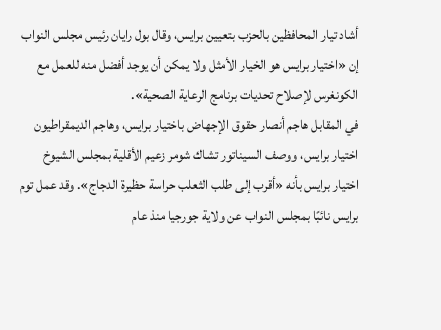أشاد تيار المحافظين بالحزب بتعيين برايس، وقال بول رايان رئيس مجلس النواب إن «اختيار برايس هو الخيار الأمثل ولا يمكن أن يوجد أفضل منه للعمل مع الكونغرس لإصلاح تحديات برنامج الرعاية الصحية».
في المقابل هاجم أنصار حقوق الإجهاض باختيار برايس، وهاجم الديمقراطيون اختيار برايس، ووصف السيناتور تشاك شومر زعيم الأقلية بمجلس الشيوخ اختيار برايس بأنه «أقرب إلى طلب الثعلب حراسة حظيرة الدجاج». وقد عمل توم برايس نائبًا بمجلس النواب عن ولاية جورجيا منذ عام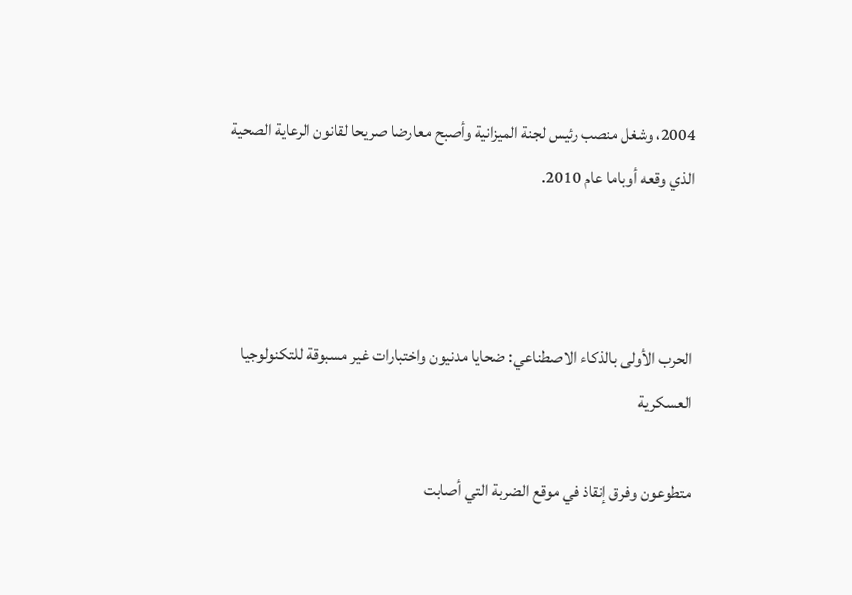2004، وشغل منصب رئيس لجنة الميزانية وأصبح معارضا صريحا لقانون الرعاية الصحية الذي وقعه أوباما عام 2010.



الحرب الأولى بالذكاء الاصطناعي: ضحايا مدنيون واختبارات غير مسبوقة للتكنولوجيا العسكرية

متطوعون وفرق إنقاذ في موقع الضربة التي أصابت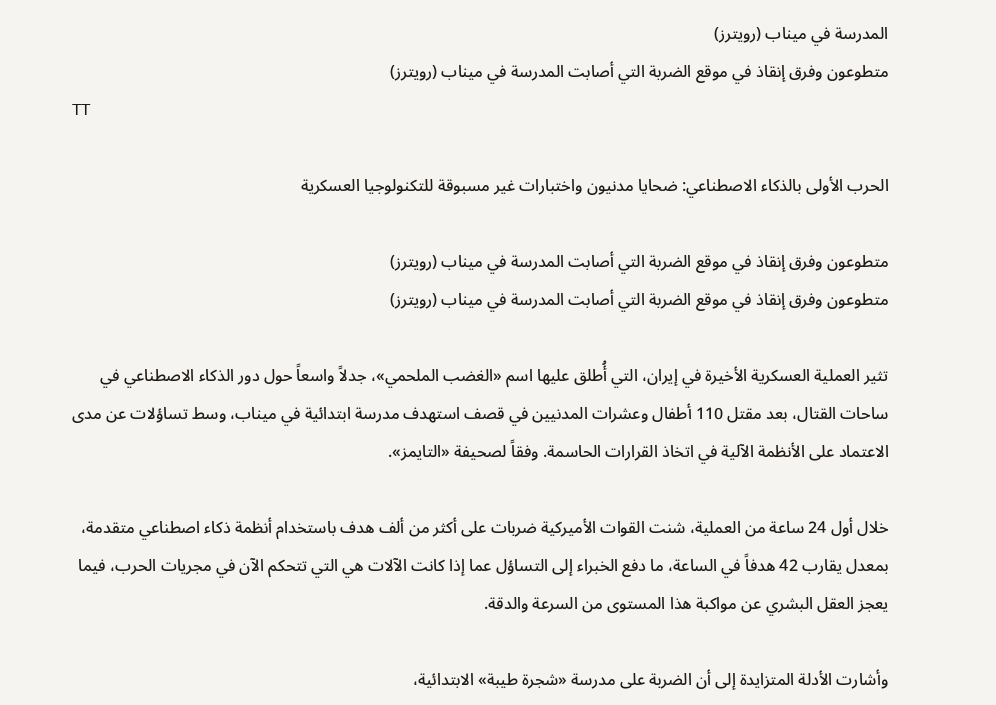المدرسة في ميناب (رويترز)
متطوعون وفرق إنقاذ في موقع الضربة التي أصابت المدرسة في ميناب (رويترز)
TT

الحرب الأولى بالذكاء الاصطناعي: ضحايا مدنيون واختبارات غير مسبوقة للتكنولوجيا العسكرية

متطوعون وفرق إنقاذ في موقع الضربة التي أصابت المدرسة في ميناب (رويترز)
متطوعون وفرق إنقاذ في موقع الضربة التي أصابت المدرسة في ميناب (رويترز)

تثير العملية العسكرية الأخيرة في إيران، التي أُطلق عليها اسم «الغضب الملحمي»، جدلاً واسعاً حول دور الذكاء الاصطناعي في ساحات القتال، بعد مقتل 110 أطفال وعشرات المدنيين في قصف استهدف مدرسة ابتدائية في ميناب، وسط تساؤلات عن مدى الاعتماد على الأنظمة الآلية في اتخاذ القرارات الحاسمة. وفقاً لصحيفة «التايمز».

خلال أول 24 ساعة من العملية، شنت القوات الأميركية ضربات على أكثر من ألف هدف باستخدام أنظمة ذكاء اصطناعي متقدمة، بمعدل يقارب 42 هدفاً في الساعة، ما دفع الخبراء إلى التساؤل عما إذا كانت الآلات هي التي تتحكم الآن في مجريات الحرب، فيما يعجز العقل البشري عن مواكبة هذا المستوى من السرعة والدقة.

وأشارت الأدلة المتزايدة إلى أن الضربة على مدرسة «شجرة طيبة» الابتدائية،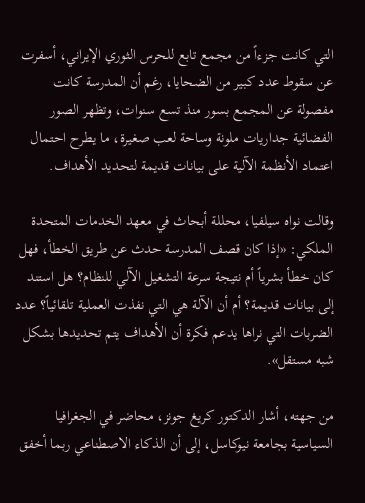التي كانت جزءاً من مجمع تابع للحرس الثوري الإيراني، أسفرت عن سقوط عدد كبير من الضحايا، رغم أن المدرسة كانت مفصولة عن المجمع بسور منذ تسع سنوات، وتظهر الصور الفضائية جداريات ملونة وساحة لعب صغيرة، ما يطرح احتمال اعتماد الأنظمة الآلية على بيانات قديمة لتحديد الأهداف.

وقالت نواه سيلفيا، محللة أبحاث في معهد الخدمات المتحدة الملكي: «إذا كان قصف المدرسة حدث عن طريق الخطأ، فهل كان خطأ بشرياً أم نتيجة سرعة التشغيل الآلي للنظام؟ هل استند إلى بيانات قديمة؟ أم أن الآلة هي التي نفذت العملية تلقائياً؟ عدد الضربات التي نراها يدعم فكرة أن الأهداف يتم تحديدها بشكل شبه مستقل».

من جهته، أشار الدكتور كريغ جونز، محاضر في الجغرافيا السياسية بجامعة نيوكاسل، إلى أن الذكاء الاصطناعي ربما أخفق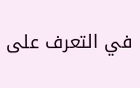في التعرف على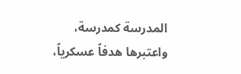المدرسة كمدرسة، واعتبرها هدفاً عسكرياً،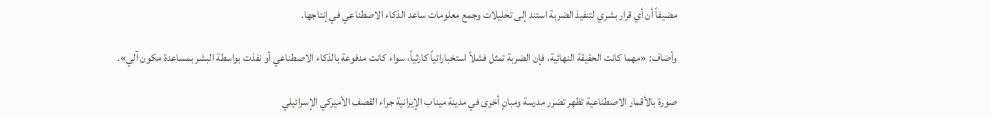مضيفاً أن أي قرار بشري لتنفيذ الضربة استند إلى تحليلات وجمع معلومات ساعد الذكاء الاصطناعي في إنتاجها.

وأضاف: «مهما كانت الحقيقة النهائية، فإن الضربة تمثل فشلاً استخباراتياً كارثياً، سواء كانت مدفوعة بالذكاء الاصطناعي أو نفذت بواسطة البشر بمساعدة مكون آلي».

صورة بالأقمار الاصطناعية تظهر تضرر مدرسة ومبانٍ أخرى في مدينة ميناب الإيرانية جراء القصف الأميركي الإسرائيلي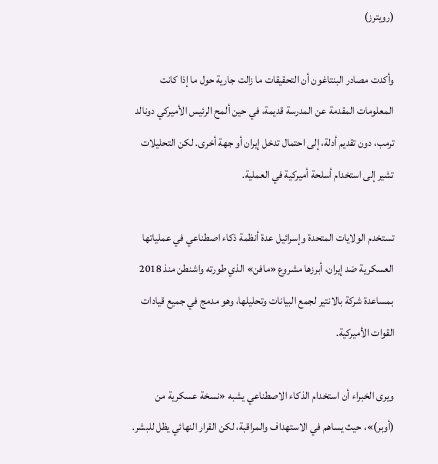(رويترز)

وأكدت مصادر البنتاغون أن التحقيقات ما زالت جارية حول ما إذا كانت المعلومات المقدمة عن المدرسة قديمة، في حين ألمح الرئيس الأميركي دونالد ترمب، دون تقديم أدلة، إلى احتمال تدخل إيران أو جهة أخرى. لكن التحليلات تشير إلى استخدام أسلحة أميركية في العملية.

تستخدم الولايات المتحدة وإسرائيل عدة أنظمة ذكاء اصطناعي في عملياتها العسكرية ضد إيران، أبرزها مشروع «مافن» الذي طورته واشنطن منذ 2018 بمساعدة شركة بالانتير لجمع البيانات وتحليلها، وهو مدمج في جميع قيادات القوات الأميركية.

ويرى الخبراء أن استخدام الذكاء الاصطناعي يشبه «نسخة عسكرية من (أوبر)»، حيث يساهم في الاستهداف والمراقبة، لكن القرار النهائي يظل للبشر.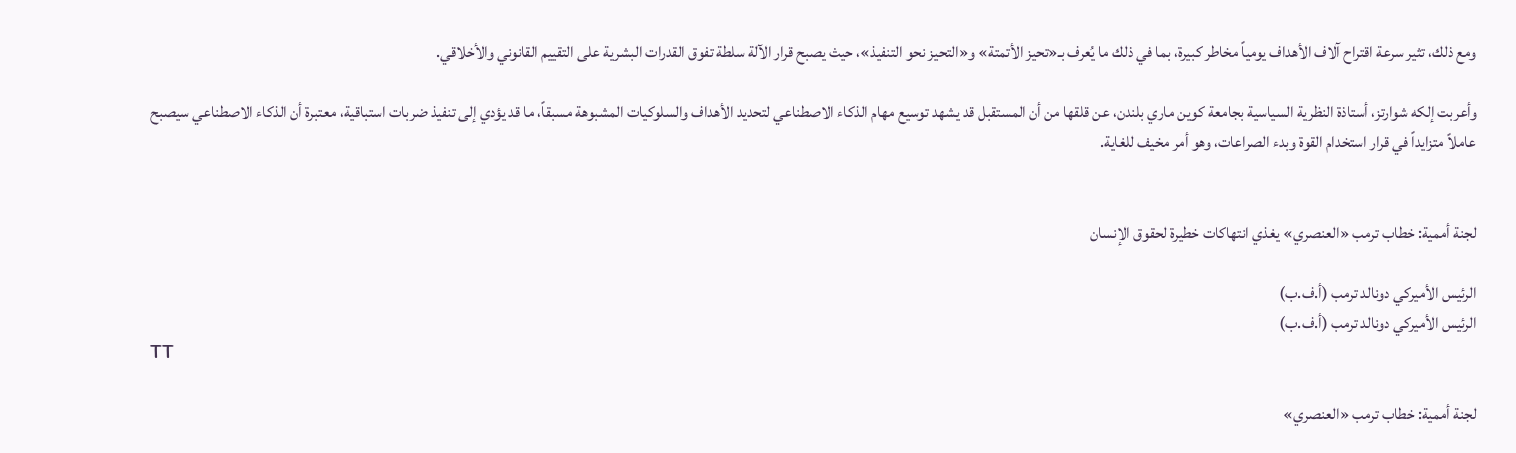ومع ذلك، تثير سرعة اقتراح آلاف الأهداف يومياً مخاطر كبيرة، بما في ذلك ما يُعرف بـ«تحيز الأتمتة» و«التحيز نحو التنفيذ»، حيث يصبح قرار الآلة سلطة تفوق القدرات البشرية على التقييم القانوني والأخلاقي.

وأعربت إلكه شوارتز، أستاذة النظرية السياسية بجامعة كوين ماري بلندن، عن قلقها من أن المستقبل قد يشهد توسيع مهام الذكاء الاصطناعي لتحديد الأهداف والسلوكيات المشبوهة مسبقاً، ما قد يؤدي إلى تنفيذ ضربات استباقية، معتبرة أن الذكاء الاصطناعي سيصبح عاملاً متزايداً في قرار استخدام القوة وبدء الصراعات، وهو أمر مخيف للغاية.


لجنة أممية: خطاب ترمب «العنصري» يغذي انتهاكات خطيرة لحقوق الإنسان

الرئيس الأميركي دونالد ترمب (أ.ف.ب)
الرئيس الأميركي دونالد ترمب (أ.ف.ب)
TT

لجنة أممية: خطاب ترمب «العنصري»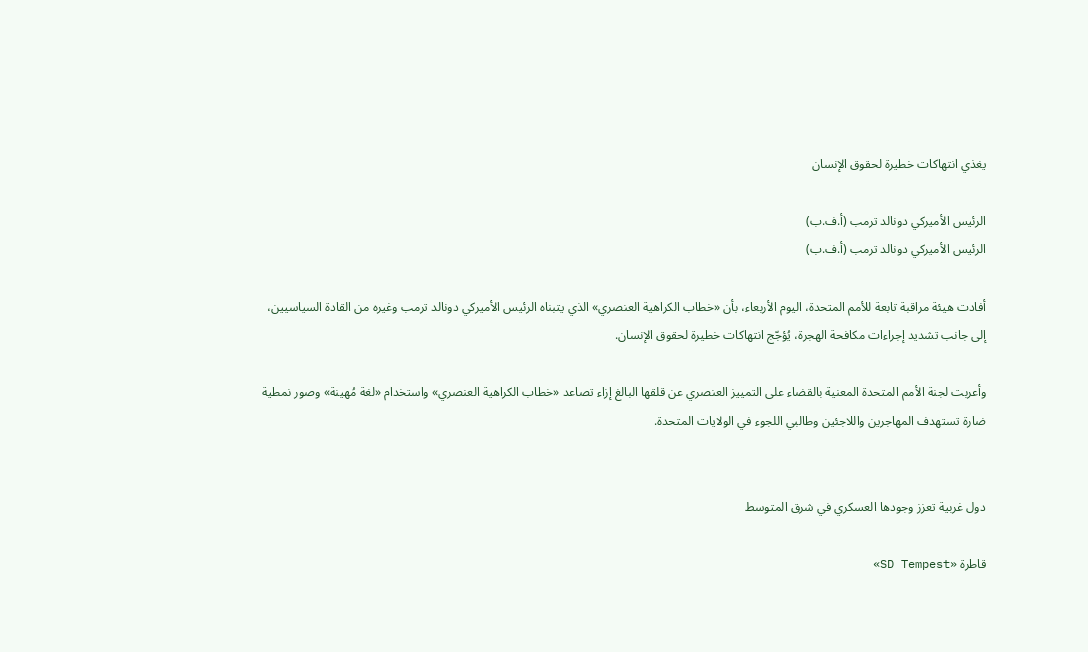يغذي انتهاكات خطيرة لحقوق الإنسان

الرئيس الأميركي دونالد ترمب (أ.ف.ب)
الرئيس الأميركي دونالد ترمب (أ.ف.ب)

أفادت هيئة مراقبة تابعة للأمم المتحدة، اليوم الأربعاء، بأن «خطاب الكراهية العنصري» الذي يتبناه الرئيس الأميركي دونالد ترمب وغيره من القادة السياسيين، إلى جانب تشديد إجراءات مكافحة الهجرة، يُؤجّج انتهاكات خطيرة لحقوق الإنسان.

وأعربت لجنة الأمم المتحدة المعنية بالقضاء على التمييز العنصري عن قلقها البالغ إزاء تصاعد «خطاب الكراهية العنصري» واستخدام «لغة مُهينة» وصور نمطية ضارة تستهدف المهاجرين واللاجئين وطالبي اللجوء في الولايات المتحدة.


دول غربية تعزز وجودها العسكري في شرق المتوسط

قاطرة «SD Tempest»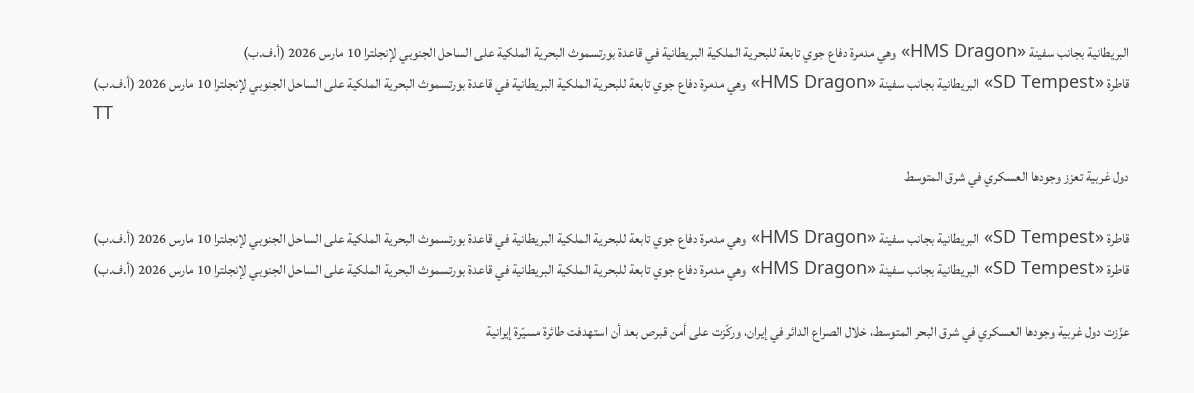البريطانية بجانب سفينة «HMS Dragon» وهي مدمرة دفاع جوي تابعة للبحرية الملكية البريطانية في قاعدة بورتسموث البحرية الملكية على الساحل الجنوبي لإنجلترا 10 مارس 2026 (أ.ف.ب)
قاطرة «SD Tempest» البريطانية بجانب سفينة «HMS Dragon» وهي مدمرة دفاع جوي تابعة للبحرية الملكية البريطانية في قاعدة بورتسموث البحرية الملكية على الساحل الجنوبي لإنجلترا 10 مارس 2026 (أ.ف.ب)
TT

دول غربية تعزز وجودها العسكري في شرق المتوسط

قاطرة «SD Tempest» البريطانية بجانب سفينة «HMS Dragon» وهي مدمرة دفاع جوي تابعة للبحرية الملكية البريطانية في قاعدة بورتسموث البحرية الملكية على الساحل الجنوبي لإنجلترا 10 مارس 2026 (أ.ف.ب)
قاطرة «SD Tempest» البريطانية بجانب سفينة «HMS Dragon» وهي مدمرة دفاع جوي تابعة للبحرية الملكية البريطانية في قاعدة بورتسموث البحرية الملكية على الساحل الجنوبي لإنجلترا 10 مارس 2026 (أ.ف.ب)

عزّزت دول غربية وجودها العسكري في شرق البحر المتوسط، خلال الصراع الدائر في إيران، وركّزت على أمن قبرص بعد أن استهدفت طائرة مسيّرة إيرانية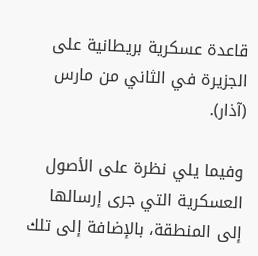قاعدة عسكرية بريطانية على الجزيرة في الثاني من مارس (آذار).

وفيما يلي نظرة على الأصول العسكرية التي جرى إرسالها إلى المنطقة، بالإضافة إلى تلك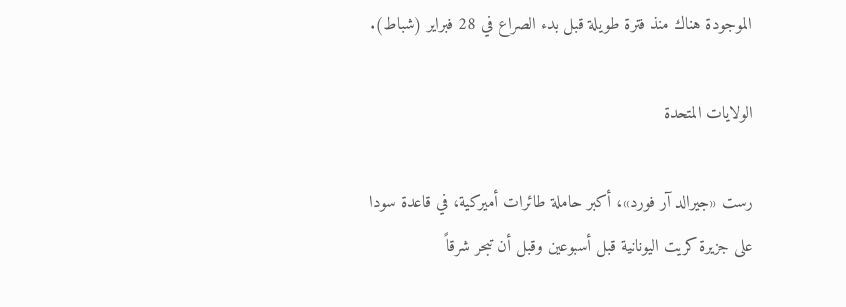الموجودة هناك منذ فترة طويلة قبل بدء الصراع في 28 فبراير (شباط).

الولايات المتحدة

رست «جيرالد آر فورد»، أكبر حاملة طائرات أميركية، في قاعدة سودا على جزيرة كريت اليونانية قبل أسبوعين وقبل أن تبحر شرقاً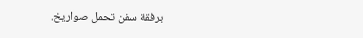برفقة سفن تحمل صواريخ.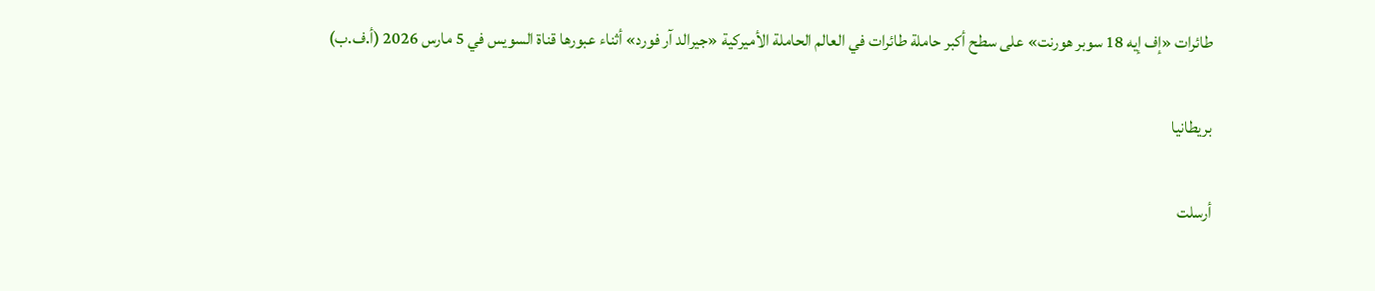طائرات «إف إيه 18 سوبر هورنت» على سطح أكبر حاملة طائرات في العالم الحاملة الأميركية «جيرالد آر فورد» أثناء عبورها قناة السويس في 5 مارس 2026 (أ.ف.ب)

بريطانيا

أرسلت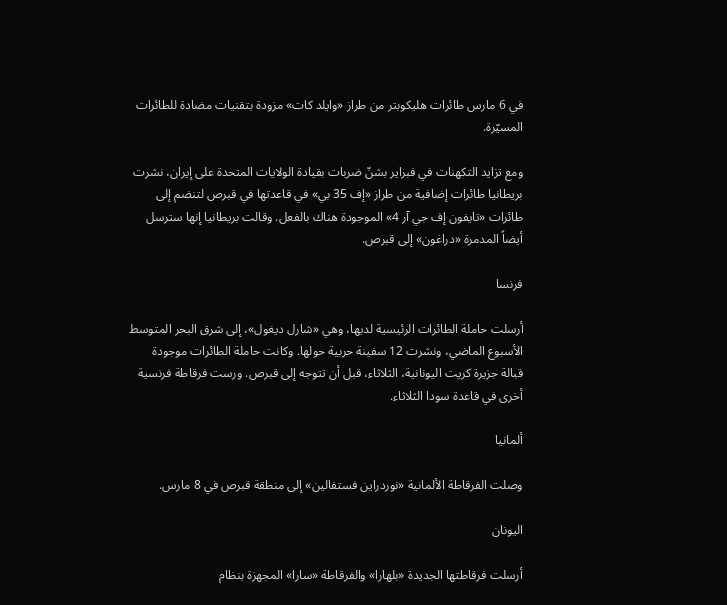في 6 مارس طائرات هليكوبتر من طراز «وايلد كات» مزودة بتقنيات مضادة للطائرات المسيّرة.

ومع تزايد التكهنات في فبراير بشنّ ضربات بقيادة الولايات المتحدة على إيران، نشرت بريطانيا طائرات إضافية من طراز «إف 35 بي» في قاعدتها في قبرص لتنضم إلى طائرات «تايفون إف جي آر 4» الموجودة هناك بالفعل. وقالت بريطانيا إنها سترسل أيضاً المدمرة «دراغون» إلى قبرص.

فرنسا

أرسلت حاملة الطائرات الرئيسية لديها، وهي «شارل ديغول»، إلى شرق البحر المتوسط الأسبوع الماضي، ونشرت 12 سفينة حربية حولها. وكانت حاملة الطائرات موجودة قبالة جزيرة كريت اليونانية، الثلاثاء، قبل أن تتوجه إلى قبرص. ورست فرقاطة فرنسية أخرى في قاعدة سودا الثلاثاء.

ألمانيا

وصلت الفرقاطة الألمانية «نوردراين فستفالين» إلى منطقة قبرص في 8 مارس.

اليونان

أرسلت فرقاطتها الجديدة «بلهارا» والفرقاطة «سارا» المجهزة بنظام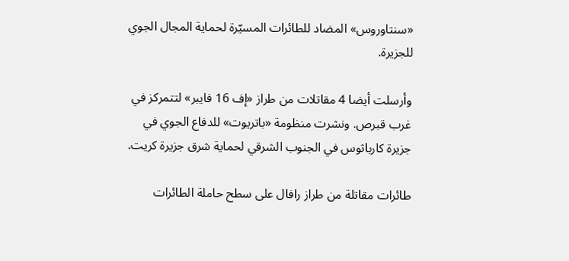«سنتاوروس» المضاد للطائرات المسيّرة لحماية المجال الجوي للجزيرة.

وأرسلت أيضا 4 مقاتلات من طراز «إف 16 فايبر» لتتمركز في غرب قبرص. ونشرت منظومة «باتريوت» للدفاع الجوي في جزيرة كارباثوس في الجنوب الشرقي لحماية شرق جزيرة كريت.

طائرات مقاتلة من طراز رافال على سطح حاملة الطائرات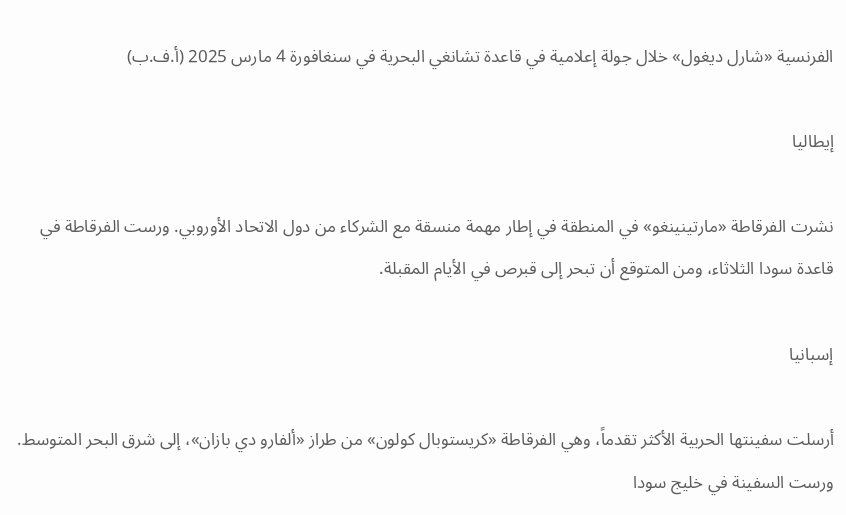الفرنسية «شارل ديغول» خلال جولة إعلامية في قاعدة تشانغي البحرية في سنغافورة 4 مارس 2025 (أ.ف.ب)

إيطاليا

نشرت الفرقاطة «مارتينينغو» في المنطقة في إطار مهمة منسقة مع الشركاء من دول الاتحاد الأوروبي. ورست الفرقاطة في قاعدة سودا الثلاثاء، ومن المتوقع أن تبحر إلى قبرص في الأيام المقبلة.

إسبانيا

أرسلت سفينتها الحربية الأكثر تقدماً، وهي الفرقاطة «كريستوبال كولون» من طراز «ألفارو دي بازان»، إلى شرق البحر المتوسط. ورست السفينة في خليج سودا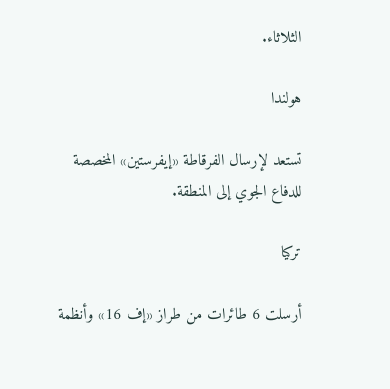الثلاثاء.

هولندا

تستعد لإرسال الفرقاطة «إيفرستين» المخصصة للدفاع الجوي إلى المنطقة.

تركيا

أرسلت 6 طائرات من طراز «إف 16» وأنظمة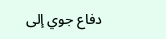دفاع جوي إلى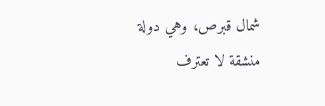شمال قبرص، وهي دولة منشقة لا تعترف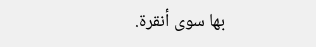بها سوى أنقرة.